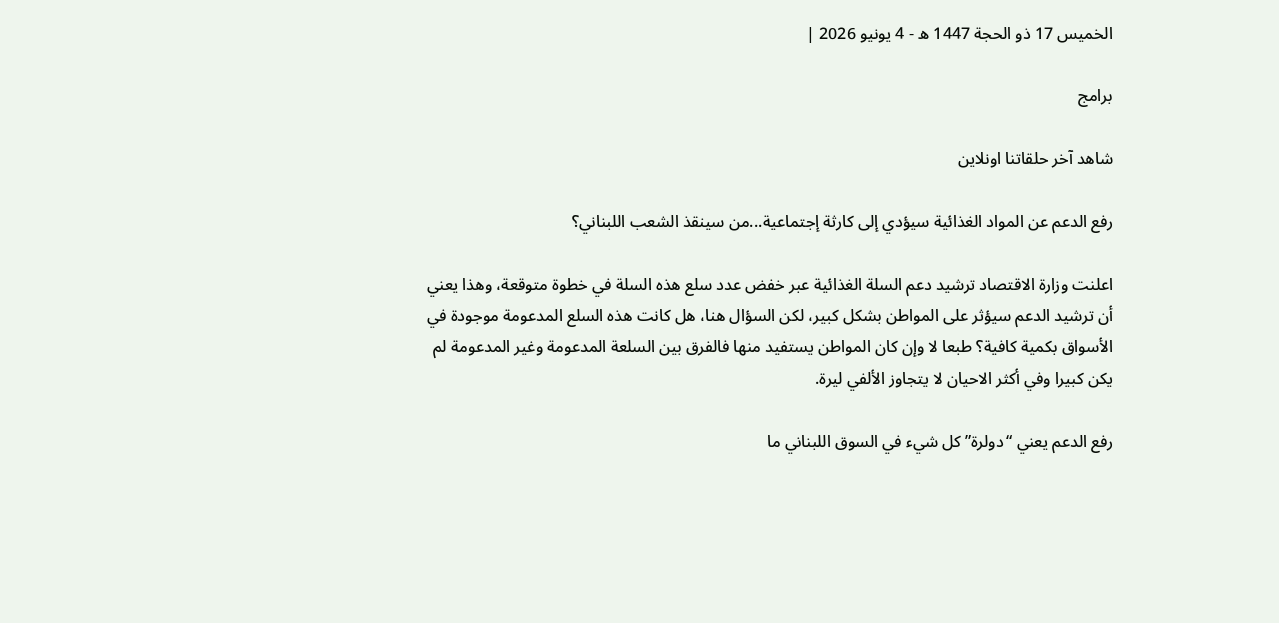الخميس 17 ذو الحجة 1447 ه - 4 يونيو 2026 |

برامج

شاهد آخر حلقاتنا اونلاين

رفع الدعم عن المواد الغذائية سيؤدي إلى كارثة إجتماعية...من سينقذ الشعب اللبناني؟

اعلنت وزارة الاقتصاد ترشيد دعم السلة الغذائية عبر خفض عدد سلع هذه السلة في خطوة متوقعة، وهذا يعني أن ترشيد الدعم سيؤثر على المواطن بشكل كبير، لكن السؤال هنا، هل كانت هذه السلع المدعومة موجودة في الأسواق بكمية كافية؟ طبعا لا وإن كان المواطن يستفيد منها فالفرق بين السلعة المدعومة وغير المدعومة لم يكن كبيرا وفي أكثر الاحيان لا يتجاوز الألفي ليرة.

رفع الدعم يعني “دولرة” كل شيء في السوق اللبناني ما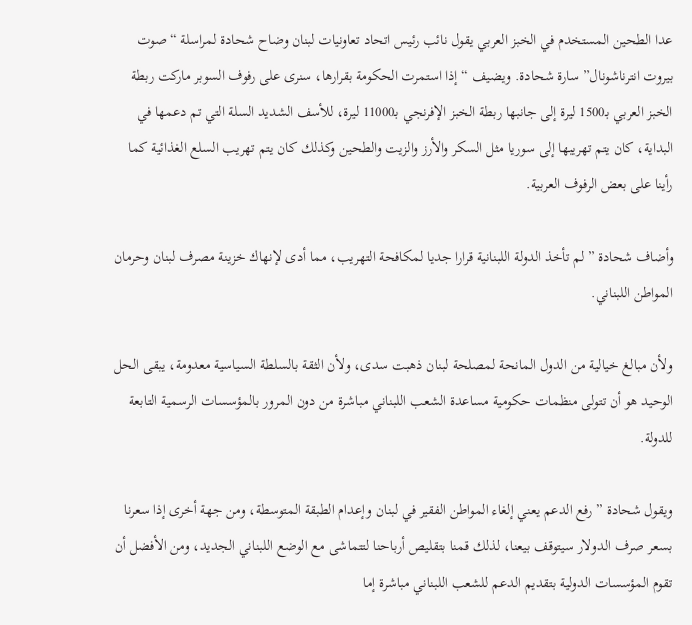عدا الطحين المستخدم في الخبز العربي يقول نائب رئيس اتحاد تعاونيات لبنان وضاح شحادة لمراسلة “صوت بيروت انترناشونال” سارة شحادة. ويضيف “إذا استمرت الحكومة بقرارها، سنرى على رفوف السوبر ماركت ربطة الخبز العربي بـ1500 ليرة إلى جانبها ربطة الخبز الإفرنجي بـ11000 ليرة، للأسف الشديد السلة التي تم دعمها في البداية، كان يتم تهريبها إلى سوريا مثل السكر والأرز والزيت والطحين وكذلك كان يتم تهريب السلع الغذائية كما رأينا على بعض الرفوف العربية.

وأضاف شحادة ” لم تأخذ الدولة اللبنانية قرارا جديا لمكافحة التهريب، مما أدى لإنهاك خزينة مصرف لبنان وحرمان المواطن اللبناني.

ولأن مبالغ خيالية من الدول المانحة لمصلحة لبنان ذهبت سدى، ولأن الثقة بالسلطة السياسية معدومة، يبقى الحل الوحيد هو أن تتولى منظمات حكومية مساعدة الشعب اللبناني مباشرة من دون المرور بالمؤسسات الرسمية التابعة للدولة.

ويقول شحادة ” رفع الدعم يعني إلغاء المواطن الفقير في لبنان وإعدام الطبقة المتوسطة، ومن جهة أخرى إذا سعرنا بسعر صرف الدولار سيتوقف بيعنا، لذلك قمنا بتقليص أرباحنا لتتماشى مع الوضع اللبناني الجديد، ومن الأفضل أن تقوم المؤسسات الدولية بتقديم الدعم للشعب اللبناني مباشرة إما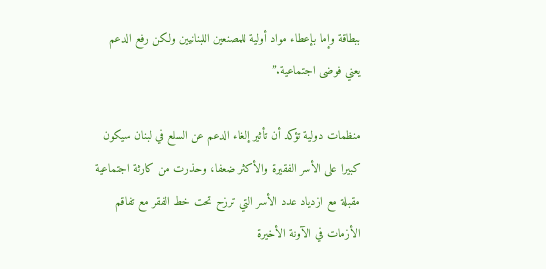ببطاقة وإما بإعطاء مواد أولية للمصنعين اللبنانيين ولكن رفع الدعم يعني فوضى اجتماعية.”

منظمات دولية تؤكد أن تأثير إلغاء الدعم عن السلع في لبنان سيكون كبيرا على الأسر الفقيرة والأكثر ضعفا، وحذرت من كارثة اجتماعية مقبلة مع ازدياد عدد الأسر التي ترزح تحت خط الفقر مع تفاقم الأزمات في الآونة الأخيرة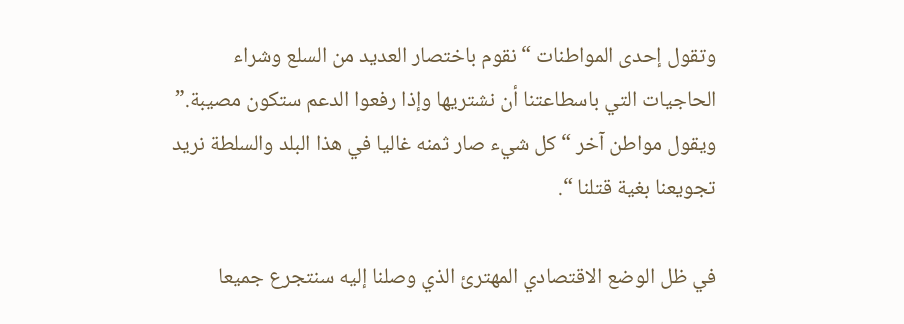وتقول إحدى المواطنات “نقوم باختصار العديد من السلع وشراء الحاجيات التي باسطاعتنا أن نشتريها وإذا رفعوا الدعم ستكون مصيبة.” ويقول مواطن آخر “كل شيء صار ثمنه غاليا في هذا البلد والسلطة نريد تجويعنا بغية قتلنا “.

في ظل الوضع الاقتصادي المهترئ الذي وصلنا إليه سنتجرع جميعا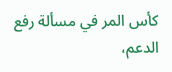كأس المر في مسألة رفع الدعم،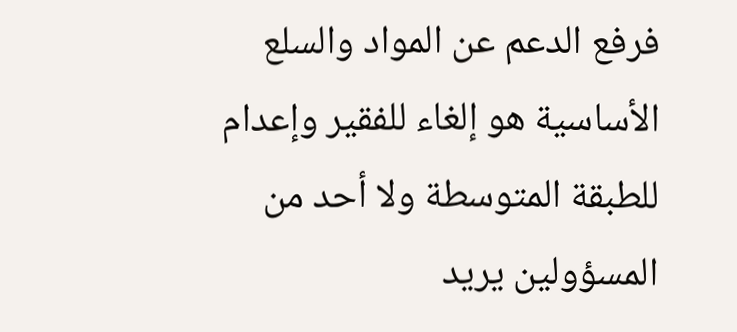فرفع الدعم عن المواد والسلع الأساسية هو إلغاء للفقير وإعدام للطبقة المتوسطة ولا أحد من المسؤولين يريد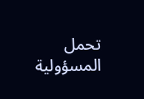تحمل المسؤولية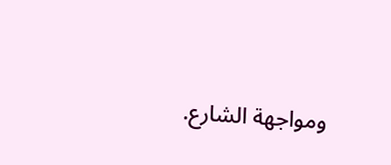ومواجهة الشارع.